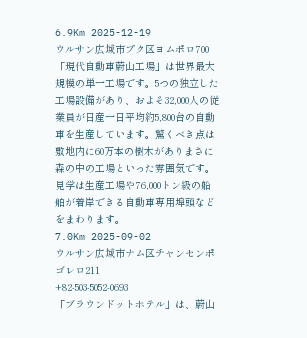6.9Km 2025-12-19
ウルサン広域市プク区ヨムポロ700
「現代自動車蔚山工場」は世界最大規模の単一工場です。5つの独立した工場設備があり、およそ32,000人の従業員が日産一日平均約5,800台の自動車を生産しています。驚くべき点は敷地内に60万本の樹木がありまさに森の中の工場といった雰囲気です。見学は生産工場や76,000トン級の船舶が着岸できる自動車専用埠頭などをまわります。
7.0Km 2025-09-02
ウルサン広域市ナム区チャンセンポゴレロ211
+82-503-5052-0693
「ブラウンドットホテル」は、蔚山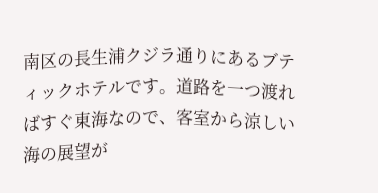南区の長生浦クジラ通りにあるブティックホテルです。道路を一つ渡ればすぐ東海なので、客室から涼しい海の展望が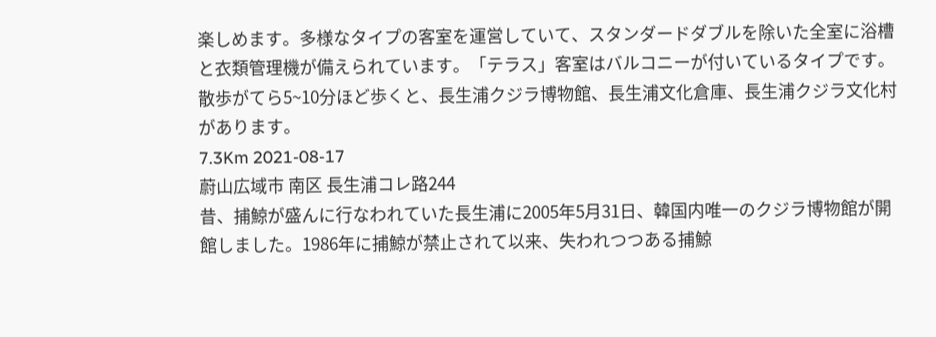楽しめます。多様なタイプの客室を運営していて、スタンダードダブルを除いた全室に浴槽と衣類管理機が備えられています。「テラス」客室はバルコニーが付いているタイプです。散歩がてら5~10分ほど歩くと、長生浦クジラ博物館、長生浦文化倉庫、長生浦クジラ文化村があります。
7.3Km 2021-08-17
蔚山広域市 南区 長生浦コレ路244
昔、捕鯨が盛んに行なわれていた長生浦に2005年5月31日、韓国内唯一のクジラ博物館が開館しました。1986年に捕鯨が禁止されて以来、失われつつある捕鯨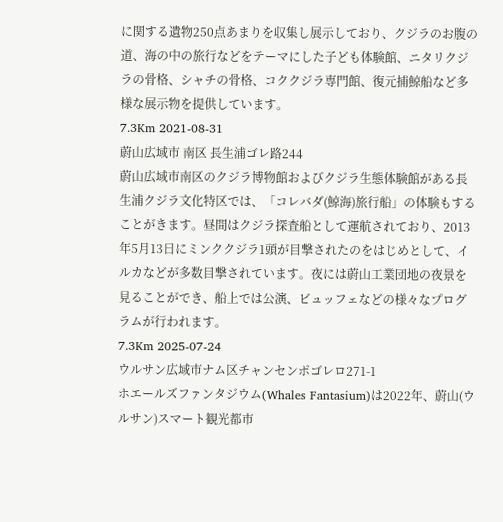に関する遺物250点あまりを収集し展示しており、クジラのお腹の道、海の中の旅行などをテーマにした子ども体験館、ニタリクジラの骨格、シャチの骨格、コククジラ専門館、復元捕鯨船など多様な展示物を提供しています。
7.3Km 2021-08-31
蔚山広域市 南区 長生浦ゴレ路244
蔚山広域市南区のクジラ博物館およびクジラ生態体験館がある長生浦クジラ文化特区では、「コレバダ(鯨海)旅行船」の体験もすることがきます。昼間はクジラ探査船として運航されており、2013年5月13日にミンククジラ1頭が目撃されたのをはじめとして、イルカなどが多数目撃されています。夜には蔚山工業団地の夜景を見ることができ、船上では公演、ビュッフェなどの様々なプログラムが行われます。
7.3Km 2025-07-24
ウルサン広域市ナム区チャンセンポゴレロ271-1
ホエールズファンタジウム(Whales Fantasium)は2022年、蔚山(ウルサン)スマート観光都市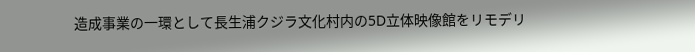造成事業の一環として長生浦クジラ文化村内の5D立体映像館をリモデリ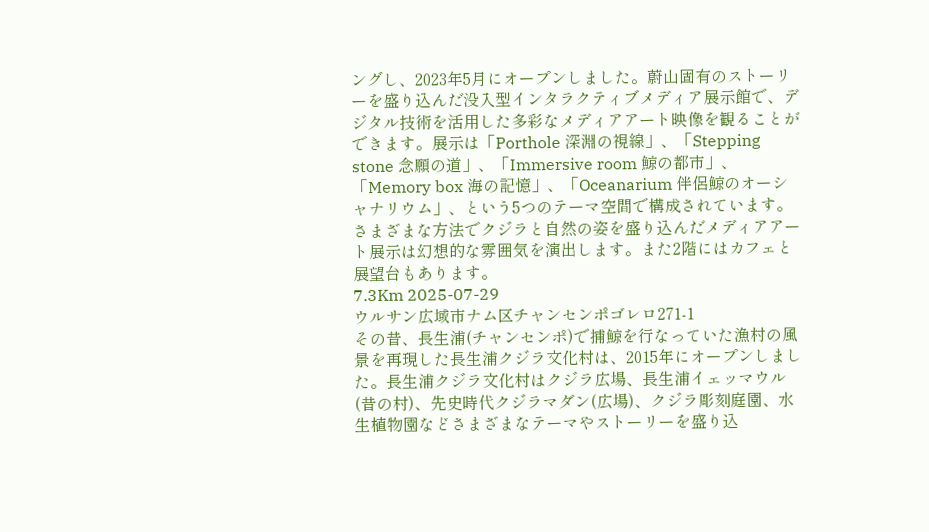ングし、2023年5月にオープンしました。蔚山固有のストーリーを盛り込んだ没入型インタラクティブメディア展示館で、デジタル技術を活用した多彩なメディアアート映像を観ることができます。展示は「Porthole 深淵の視線」、「Stepping stone 念願の道」、「Immersive room 鯨の都市」、「Memory box 海の記憶」、「Oceanarium 伴侶鯨のオーシャナリウム」、という5つのテーマ空間で構成されています。さまざまな方法でクジラと自然の姿を盛り込んだメディアアート展示は幻想的な雰囲気を演出します。また2階にはカフェと展望台もあります。
7.3Km 2025-07-29
ウルサン広域市ナム区チャンセンポゴレロ271-1
その昔、長生浦(チャンセンポ)で捕鯨を行なっていた漁村の風景を再現した長生浦クジラ文化村は、2015年にオープンしました。長生浦クジラ文化村はクジラ広場、長生浦イェッマウル(昔の村)、先史時代クジラマダン(広場)、クジラ彫刻庭園、水生植物園などさまざまなテーマやストーリーを盛り込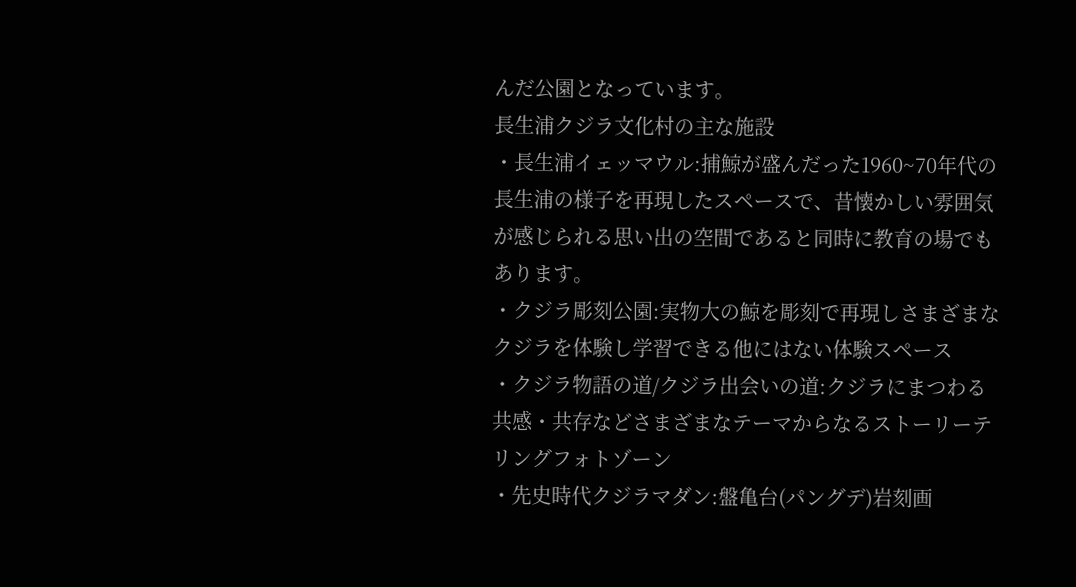んだ公園となっています。
長生浦クジラ文化村の主な施設
・長生浦イェッマウル:捕鯨が盛んだった1960~70年代の長生浦の様子を再現したスペースで、昔懐かしい雰囲気が感じられる思い出の空間であると同時に教育の場でもあります。
・クジラ彫刻公園:実物大の鯨を彫刻で再現しさまざまなクジラを体験し学習できる他にはない体験スペース
・クジラ物語の道/クジラ出会いの道:クジラにまつわる共感・共存などさまざまなテーマからなるストーリーテリングフォトゾーン
・先史時代クジラマダン:盤亀台(パングデ)岩刻画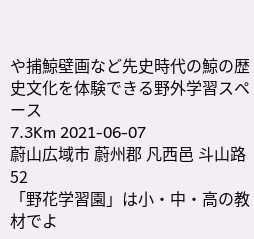や捕鯨壁画など先史時代の鯨の歴史文化を体験できる野外学習スペース
7.3Km 2021-06-07
蔚山広域市 蔚州郡 凡西邑 斗山路52
「野花学習園」は小・中・高の教材でよ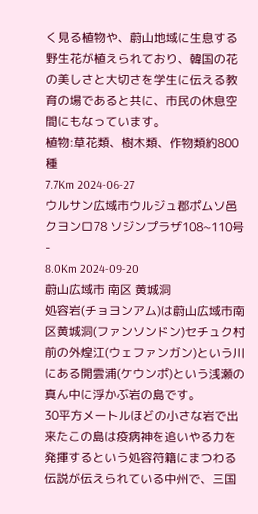く見る植物や、蔚山地域に生息する野生花が植えられており、韓国の花の美しさと大切さを学生に伝える教育の場であると共に、市民の休息空間にもなっています。
植物:草花類、樹木類、作物類約800種
7.7Km 2024-06-27
ウルサン広域市ウルジュ郡ポムソ邑クヨンロ78 ソジンプラザ108~110号
-
8.0Km 2024-09-20
蔚山広域市 南区 黄城洞
処容岩(チョヨンアム)は蔚山広域市南区黄城洞(ファンソンドン)セチュク村前の外煌江(ウェファンガン)という川にある開雲浦(ケウンポ)という浅瀬の真ん中に浮かぶ岩の島です。
30平方メートルほどの小さな岩で出来たこの島は疫病神を追いやる力を発揮するという処容符籍にまつわる伝説が伝えられている中州で、三国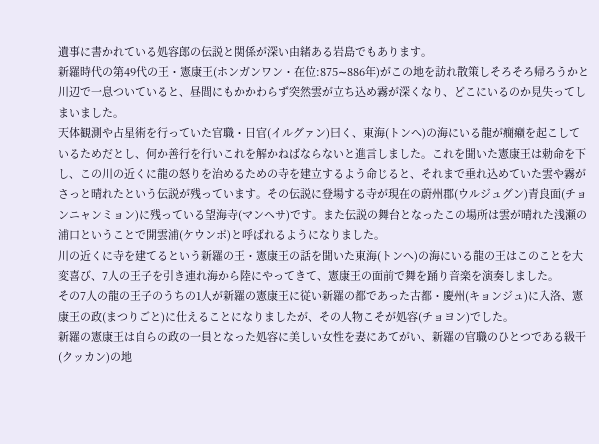遺事に書かれている処容郎の伝説と関係が深い由緒ある岩島でもあります。
新羅時代の第49代の王・憲康王(ホンガンワン・在位:875∼886年)がこの地を訪れ散策しそろそろ帰ろうかと川辺で一息ついていると、昼間にもかかわらず突然雲が立ち込め霧が深くなり、どこにいるのか見失ってしまいました。
天体観測や占星術を行っていた官職・日官(イルグァン)曰く、東海(トンへ)の海にいる龍が癇癪を起こしているためだとし、何か善行を行いこれを解かねばならないと進言しました。これを聞いた憲康王は勅命を下し、この川の近くに龍の怒りを治めるための寺を建立するよう命じると、それまで垂れ込めていた雲や霧がさっと晴れたという伝説が残っています。その伝説に登場する寺が現在の蔚州郡(ウルジュグン)青良面(チョンニャンミョン)に残っている望海寺(マンヘサ)です。また伝説の舞台となったこの場所は雲が晴れた浅瀬の浦口ということで開雲浦(ケウンポ)と呼ばれるようになりました。
川の近くに寺を建てるという新羅の王・憲康王の話を聞いた東海(トンへ)の海にいる龍の王はこのことを大変喜び、7人の王子を引き連れ海から陸にやってきて、憲康王の面前で舞を踊り音楽を演奏しました。
その7人の龍の王子のうちの1人が新羅の憲康王に従い新羅の都であった古都・慶州(キョンジュ)に入洛、憲康王の政(まつりごと)に仕えることになりましたが、その人物こそが処容(チョヨン)でした。
新羅の憲康王は自らの政の一員となった処容に美しい女性を妻にあてがい、新羅の官職のひとつである級干(クッカン)の地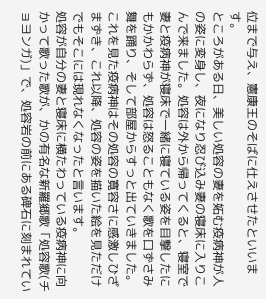位まで与え、憲康王のそばに仕えさせたといいます。
ところがある日、美しい処容の妻を妬む疫病神が人の姿に変身し、夜になり忍び込み妻の寝床に入りこんで来ました。処容は外から帰ってくると、寝室で妻と疫病神が寝床で一緒に寝ている姿を目撃したにもかかわらず、処容は怒ることもなく歌を口ずさみ舞を踊り、そして部屋からすっと出ていきました。これを見た疫病神はその処容の寛容さに感激しひざまずき、これ以降、処容の姿を描いた絵を見ただけでもそこには現れなくなったと言います。
処容が自分の妻と寝床に横たわっている疫病神に向かって歌った歌が、かの有名な新羅郷歌「処容歌(チョヨンガ)」で、処容岩の前にある碑石に刻まれてい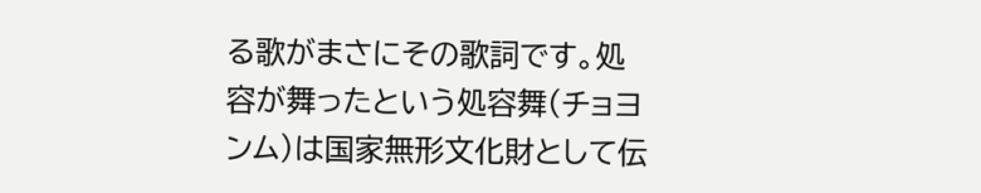る歌がまさにその歌詞です。処容が舞ったという処容舞(チョヨンム)は国家無形文化財として伝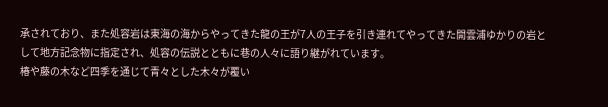承されており、また処容岩は東海の海からやってきた龍の王が7人の王子を引き連れてやってきた開雲浦ゆかりの岩として地方記念物に指定され、処容の伝説とともに巷の人々に語り継がれています。
椿や藤の木など四季を通じて青々とした木々が覆い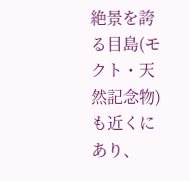絶景を誇る目島(モクト・天然記念物)も近くにあり、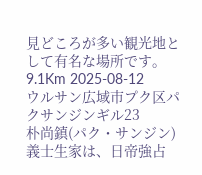見どころが多い観光地として有名な場所です。
9.1Km 2025-08-12
ウルサン広域市プク区パクサンジンギル23
朴尚鎮(パク・サンジン)義士生家は、日帝強占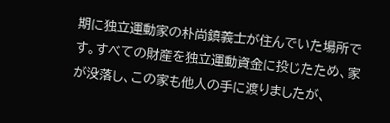期に独立運動家の朴尚鎮義士が住んでいた場所です。すべての財産を独立運動資金に投じたため、家が没落し、この家も他人の手に渡りましたが、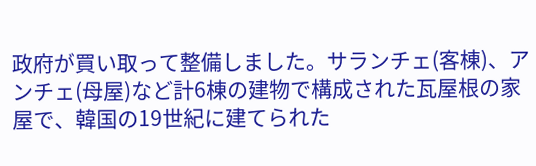政府が買い取って整備しました。サランチェ(客棟)、アンチェ(母屋)など計6棟の建物で構成された瓦屋根の家屋で、韓国の19世紀に建てられた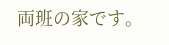両班の家です。